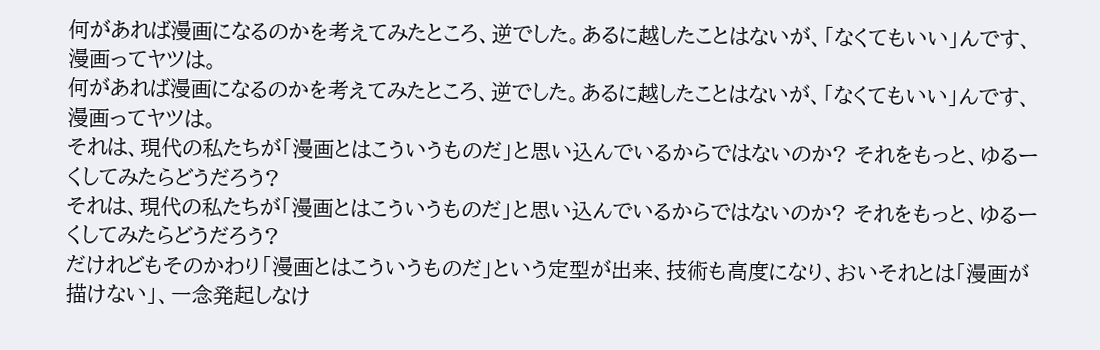何があれば漫画になるのかを考えてみたところ、逆でした。あるに越したことはないが、「なくてもいい」んです、漫画ってヤツは。
何があれば漫画になるのかを考えてみたところ、逆でした。あるに越したことはないが、「なくてもいい」んです、漫画ってヤツは。
それは、現代の私たちが「漫画とはこういうものだ」と思い込んでいるからではないのか? それをもっと、ゆるーくしてみたらどうだろう?
それは、現代の私たちが「漫画とはこういうものだ」と思い込んでいるからではないのか? それをもっと、ゆるーくしてみたらどうだろう?
だけれどもそのかわり「漫画とはこういうものだ」という定型が出来、技術も高度になり、おいそれとは「漫画が描けない」、一念発起しなけ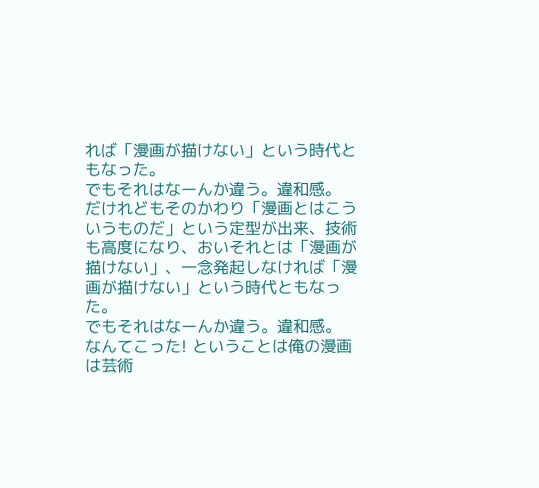れば「漫画が描けない」という時代ともなった。
でもそれはなーんか違う。違和感。
だけれどもそのかわり「漫画とはこういうものだ」という定型が出来、技術も高度になり、おいそれとは「漫画が描けない」、一念発起しなければ「漫画が描けない」という時代ともなった。
でもそれはなーんか違う。違和感。
なんてこった! ということは俺の漫画は芸術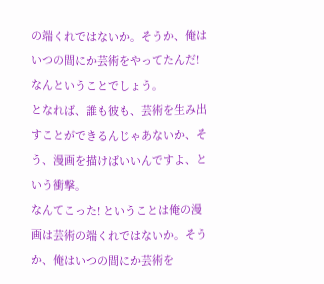の端くれではないか。そうか、俺はいつの間にか芸術をやってたんだ! なんということでしょう。
となれば、誰も彼も、芸術を生み出すことができるんじゃあないか、そう、漫画を描けばいいんですよ、という衝撃。
なんてこった! ということは俺の漫画は芸術の端くれではないか。そうか、俺はいつの間にか芸術を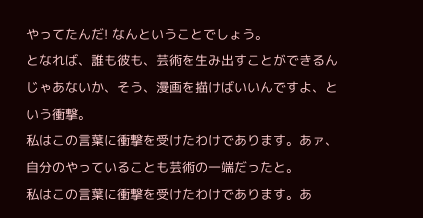やってたんだ! なんということでしょう。
となれば、誰も彼も、芸術を生み出すことができるんじゃあないか、そう、漫画を描けばいいんですよ、という衝撃。
私はこの言葉に衝撃を受けたわけであります。あァ、自分のやっていることも芸術の一端だったと。
私はこの言葉に衝撃を受けたわけであります。あ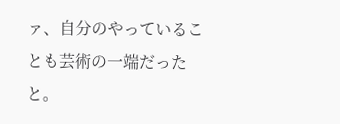ァ、自分のやっていることも芸術の一端だったと。